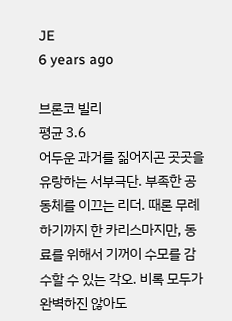JE
6 years ago

브론코 빌리
평균 3.6
어두운 과거를 짊어지곤 곳곳을 유랑하는 서부극단. 부족한 공동체를 이끄는 리더. 때론 무례하기까지 한 카리스마지만, 동료를 위해서 기꺼이 수모를 감수할 수 있는 각오. 비록 모두가 완벽하진 않아도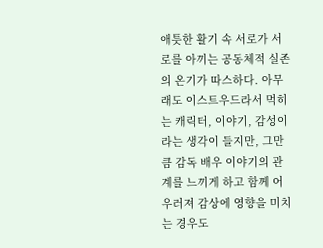애틋한 활기 속 서로가 서로를 아끼는 공동체적 실존의 온기가 따스하다. 아무래도 이스트우드라서 먹히는 캐릭터, 이야기, 감성이라는 생각이 들지만, 그만큼 감독 배우 이야기의 관계를 느끼게 하고 함께 어우러져 감상에 영향을 미치는 경우도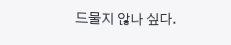드물지 않나 싶다.